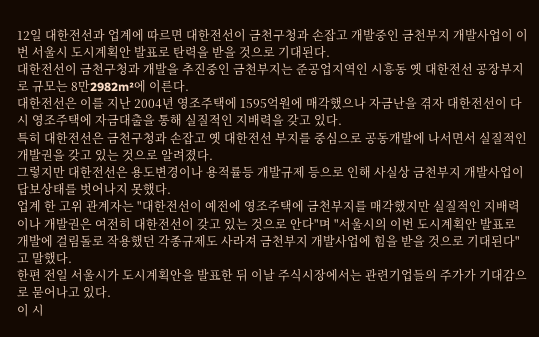12일 대한전선과 업계에 따르면 대한전선이 금천구청과 손잡고 개발중인 금천부지 개발사업이 이번 서울시 도시계획안 발표로 탄력을 받을 것으로 기대된다.
대한전선이 금천구청과 개발을 추진중인 금천부지는 준공업지역인 시흥동 옛 대한전선 공장부지로 규모는 8만2982m²에 이른다.
대한전선은 이를 지난 2004년 영조주택에 1595억원에 매각했으나 자금난을 겪자 대한전선이 다시 영조주택에 자금대출을 통해 실질적인 지배력을 갖고 있다.
특히 대한전선은 금천구청과 손잡고 옛 대한전선 부지를 중심으로 공동개발에 나서면서 실질적인 개발권을 갖고 있는 것으로 알려졌다.
그렇지만 대한전선은 용도변경이나 용적률등 개발규제 등으로 인해 사실상 금천부지 개발사업이 답보상태를 벗어나지 못했다.
업계 한 고위 관계자는 "대한전선이 예전에 영조주택에 금천부지를 매각했지만 실질적인 지배력이나 개발권은 여전히 대한전선이 갖고 있는 것으로 안다"며 "서울시의 이번 도시계획안 발표로 개발에 걸림돌로 작용했던 각종규제도 사라져 금천부지 개발사업에 힘을 받을 것으로 기대된다"고 말했다.
한편 전일 서울시가 도시계획안을 발표한 뒤 이날 주식시장에서는 관련기업들의 주가가 기대감으로 묻어나고 있다.
이 시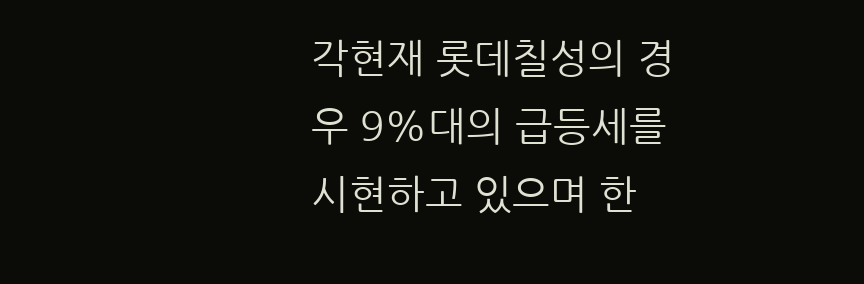각현재 롯데칠성의 경우 9%대의 급등세를 시현하고 있으며 한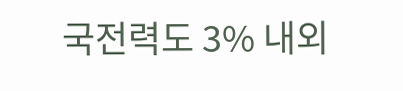국전력도 3% 내외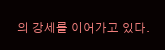의 강세를 이어가고 있다.